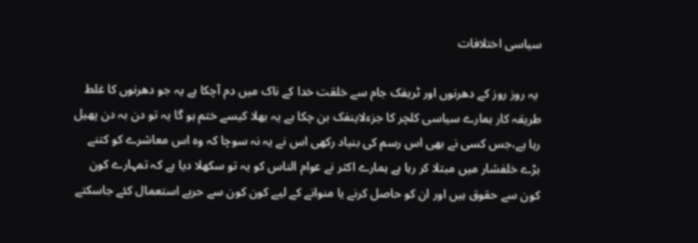سیاسی اختلافات

 یہ روز روز کے دھرنوں اور ٹریفک جام سے خلقت خدا کے ناک میں دم آچکا ہے یہ جو دھرنوں کا غلط طریقہ کار ہمارے سیاسی کلچر کا جزءلاینفک بن چکا ہے یہ بھلا کیسے ختم ہو گا یہ تو دن بہ دن پھیل رہا ہے،جس کسی نے بھی اس رسم کی بنیاد رکھی اس نے یہ نہ سوچا کہ وہ اس معاشرے کو کتنے بڑے خلفشار میں مبتلا کر رہا ہے ہمارے اکثر نے عوام الناس کو یہ تو سکھلا دیا ہے کہ تمہارے کون کون سے حقوق ہیں اور ان کو حاصل کرنے یا منوانے کے لیے کون کون سے حربے استعمال کئے جاسکتے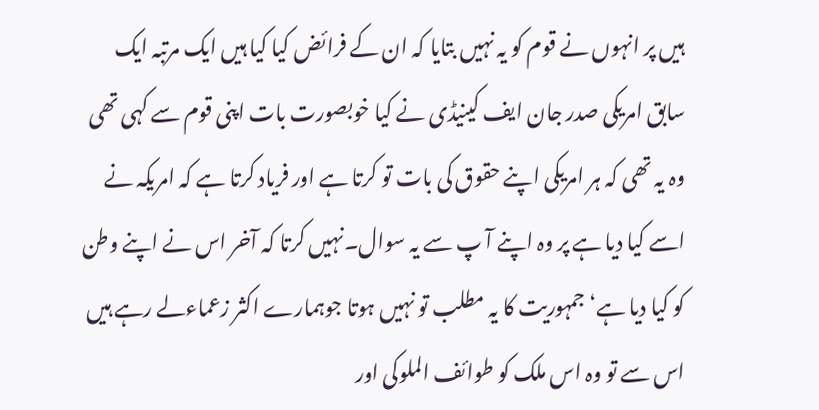ہیں پر انہوں نے قوم کو یہ نہیں بتایا کہ ان کے فرائض کیا کیا ہیں ایک مرتبہ ایک سابق امریکی صدر جان ایف کینیڈی نے کیا خوبصورت بات اپنی قوم سے کہی تھی وہ یہ تھی کہ ہر امریکی اپنے حقوق کی بات تو کرتا ہے اور فریاد کرتا ہے کہ امریکہ نے اسے کیا دیا ہے پر وہ اپنے آ پ سے یہ سوال۔نہیں کرتا کہ آخر اس نے اپنے وطن کو کیا دیا ہے‘جمہوریت کا یہ مطلب تو نہیں ہوتا جوہمارے اکثر زعماءلے رہے ہیں اس سے تو وہ اس ملک کو طوائف الملوکی اور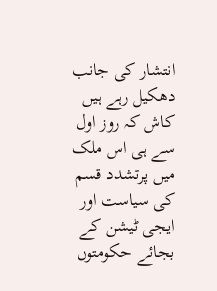انتشار کی جانب دھکیل رہے ہیں کاش کہ روز اول سے ہی اس ملک میں پرتشدد قسم کی سیاست اور ایجی ٹیشن کے بجائے حکومتوں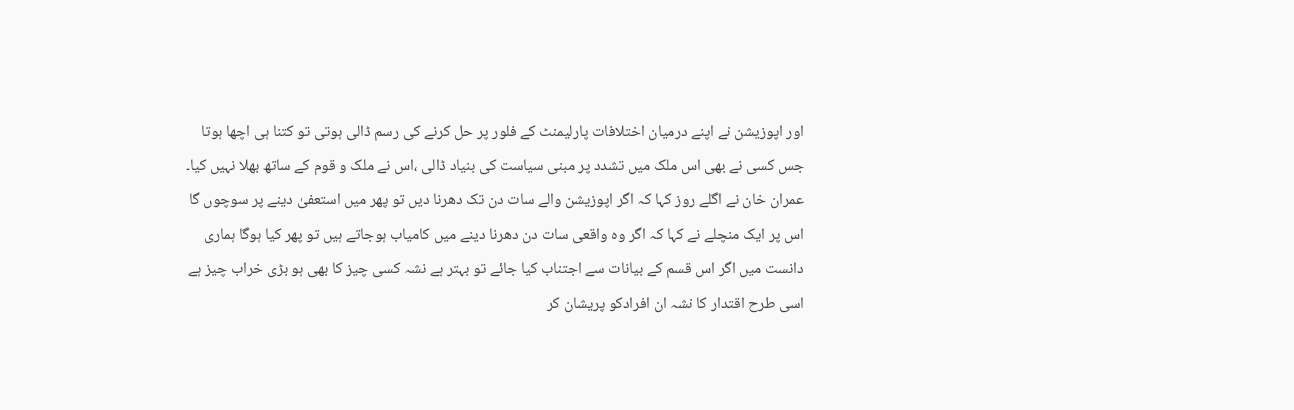اور اپوزیشن نے اپنے درمیان اختلافات پارلیمنٹ کے فلور پر حل کرنے کی رسم ڈالی ہوتی تو کتنا ہی اچھا ہوتا جس کسی نے بھی اس ملک میں تشدد پر مبنی سیاست کی بنیاد ڈالی ،اس نے ملک و قوم کے ساتھ بھلا نہیں کیا۔ عمران خان نے اگلے روز کہا کہ اگر اپوزیشن والے سات دن تک دھرنا دیں تو پھر میں استعفیٰ دینے پر سوچوں گا اس پر ایک منچلے نے کہا کہ اگر وہ واقعی سات دن دھرنا دینے میں کامیاب ہوجاتے ہیں تو پھر کیا ہوگا ہماری دانست میں اگر اس قسم کے بیانات سے اجتناب کیا جائے تو بہتر ہے نشہ کسی چیز کا بھی ہو بڑی خراب چیز ہے اسی طرح اقتدار کا نشہ ان افرادکو پریشان کر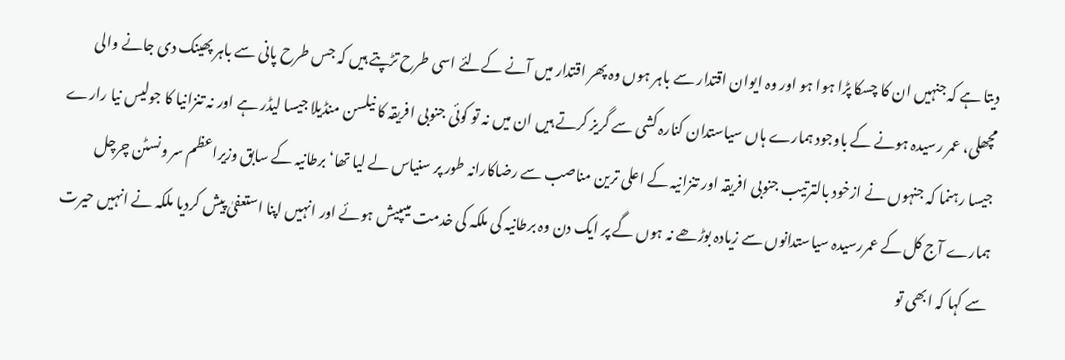دیتا ہے کہ جنہیں ان کا چسکا پڑا ہوا ہو اور وہ ایوان اقتدار سے باہر ہوں وہ پھر اقتدار میں آنے کےلئے اسی طرح تڑپتے ہیں کہ جس طرح پانی سے باہر پھینک دی جانے والی مچھلی، عمر رسیدہ ہونے کے باوجود ہمارے ہاں سیاستدان کنارہ کشی سے گریز کرتے ہیں ان میں نہ تو کوئی جنوبی افریقہ کا نیلسن منڈیلا جیسا لیڈر ہے اور نہ تنزانیا کا جولیس نیا رارے جیسا رہنما کہ جنہوں نے ازخود بالترتیب جنوبی افریقہ اور تنزانیہ کے اعلی ترین مناصب سے رضاکارانہ طور پر سنیاس لے لیا تھا‘ برطانیہ کے سابق وزیراعظم سر ونسٹن چرچل ہمارے آج کل کے عمررسیدہ سیاستدانوں سے زیادہ بوڑھے نہ ہوں گے پر ایک دن وہ برطانیہ کی ملکہ کی خدمت میںپیش ہوئے اور انہیں اپنا استعفیٰ پیش کردیا ملکہ نے انہیں حیرت سے کہا کہ ابھی تو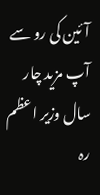آئین کی رو سے آپ مزید چار سال وزیر اعظم رہ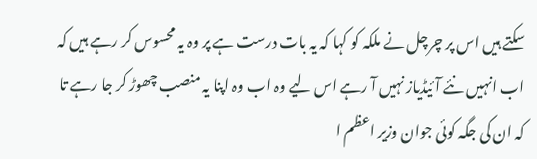سکتے ہیں اس پر چرچل نے ملکہ کو کہا کہ یہ بات درست ہے پر وہ یہ محسوس کر رہے ہیں کہ اب انہیں نئے آئیڈیاز نہیں آ رہے اس لیے وہ اب وہ اپنا یہ منصب چھوڑ کر جا رہے تا کہ ان کی جگہ کوئی جوان وزیر اعظم ا